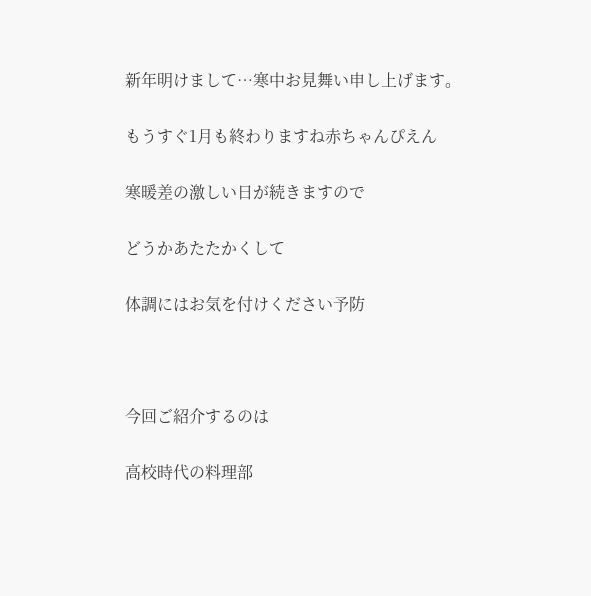新年明けまして…寒中お見舞い申し上げます。

もうすぐ1月も終わりますね赤ちゃんぴえん

寒暖差の激しい日が続きますので

どうかあたたかくして

体調にはお気を付けください予防



今回ご紹介するのは

高校時代の料理部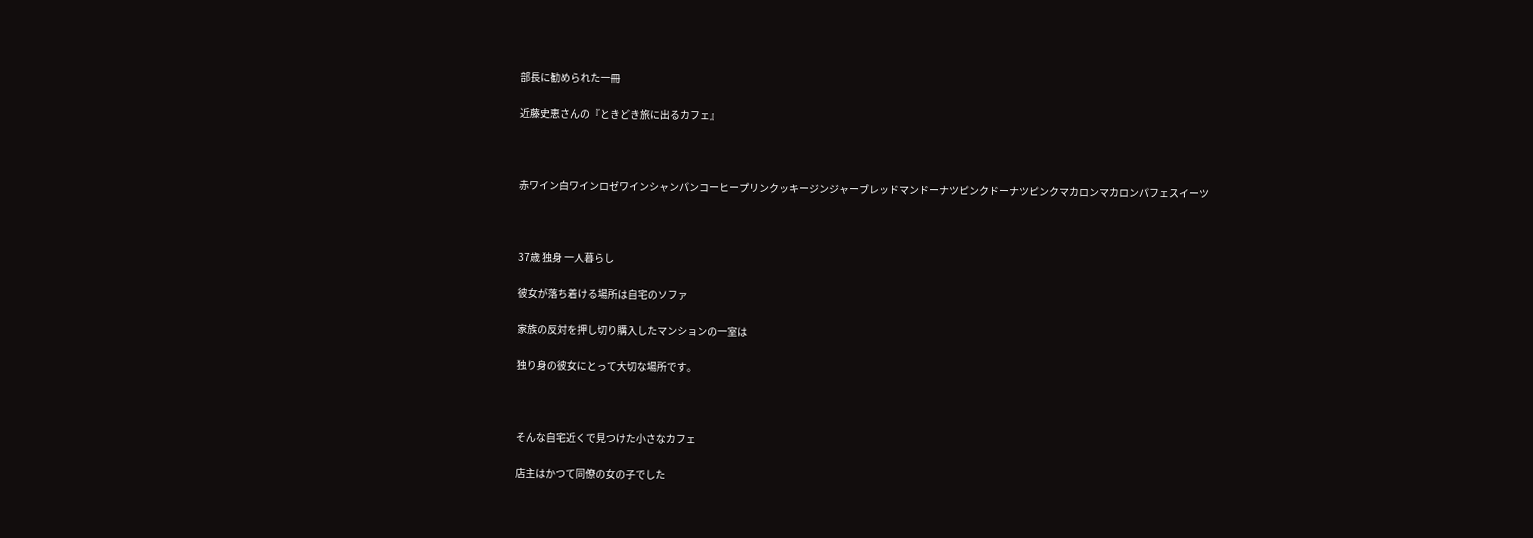部長に勧められた一冊

近藤史恵さんの『ときどき旅に出るカフェ』



赤ワイン白ワインロゼワインシャンパンコーヒープリンクッキージンジャーブレッドマンドーナツピンクドーナツピンクマカロンマカロンパフェスイーツ



37歳 独身 一人暮らし

彼女が落ち着ける場所は自宅のソファ

家族の反対を押し切り購入したマンションの一室は

独り身の彼女にとって大切な場所です。



そんな自宅近くで見つけた小さなカフェ

店主はかつて同僚の女の子でした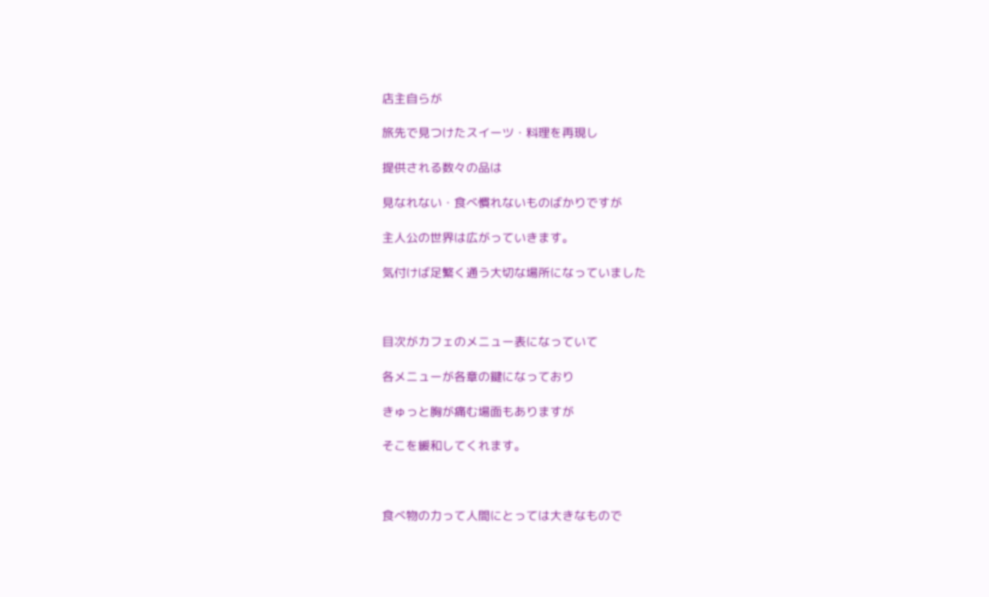店主自らが

旅先で見つけたスイーツ・料理を再現し

提供される数々の品は

見なれない・食べ慣れないものばかりですが

主人公の世界は広がっていきます。

気付けば足繁く通う大切な場所になっていました



目次がカフェのメニュー表になっていて

各メニューが各章の鍵になっており

きゅっと胸が痛む場面もありますが

そこを緩和してくれます。



食べ物の力って人間にとっては大きなもので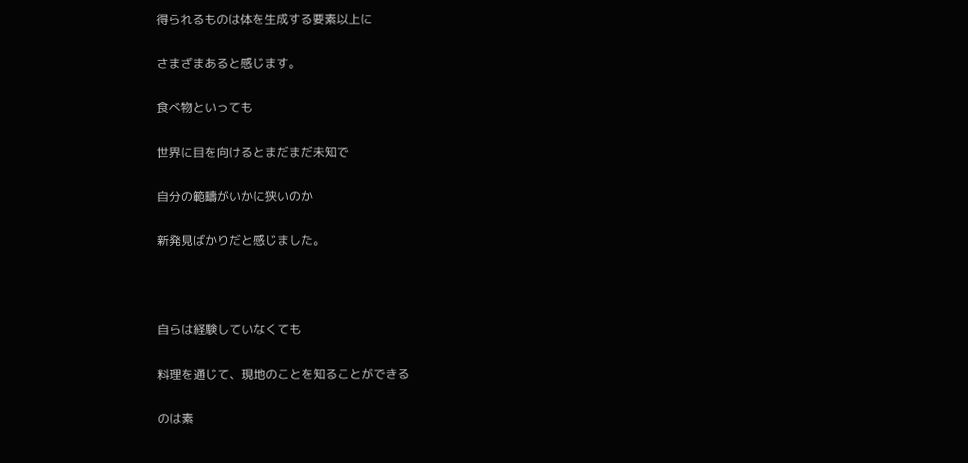得られるものは体を生成する要素以上に

さまざまあると感じます。

食べ物といっても

世界に目を向けるとまだまだ未知で

自分の範疇がいかに狭いのか

新発見ばかりだと感じました。



自らは経験していなくても

料理を通じて、現地のことを知ることができる

のは素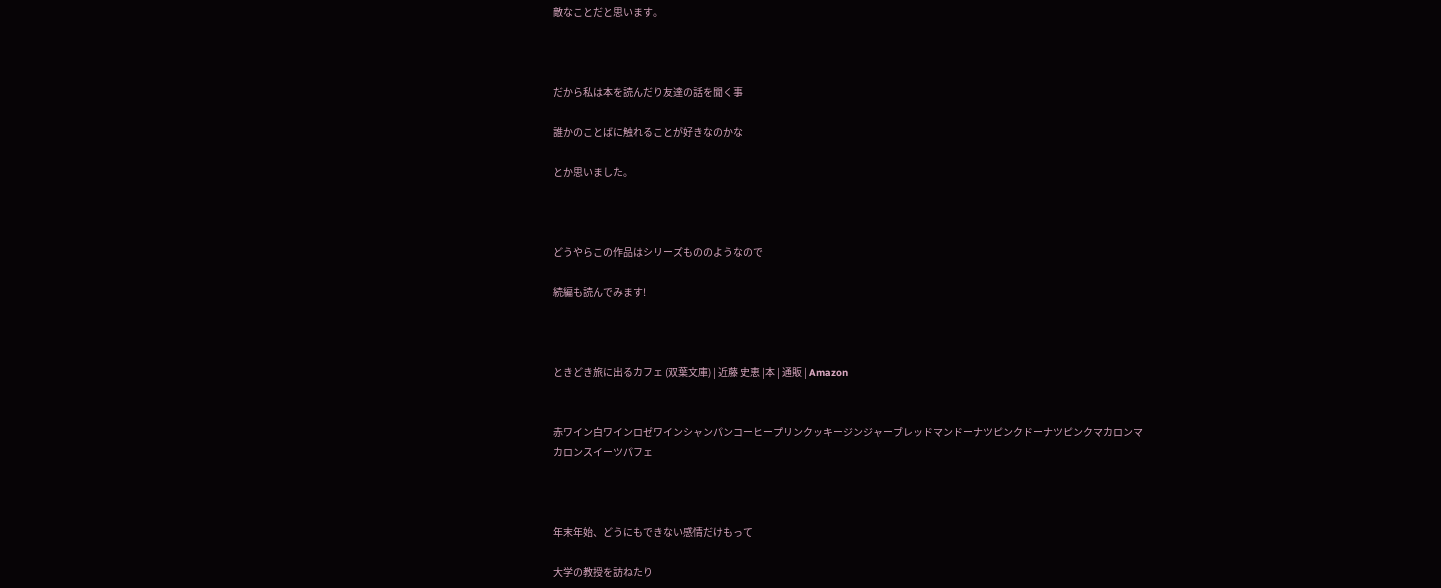敵なことだと思います。



だから私は本を読んだり友達の話を聞く事

誰かのことばに触れることが好きなのかな

とか思いました。



どうやらこの作品はシリーズもののようなので

続編も読んでみます!



ときどき旅に出るカフェ (双葉文庫) | 近藤 史恵 |本 | 通販 | Amazon


赤ワイン白ワインロゼワインシャンパンコーヒープリンクッキージンジャーブレッドマンドーナツピンクドーナツピンクマカロンマカロンスイーツパフェ



年末年始、どうにもできない感情だけもって

大学の教授を訪ねたり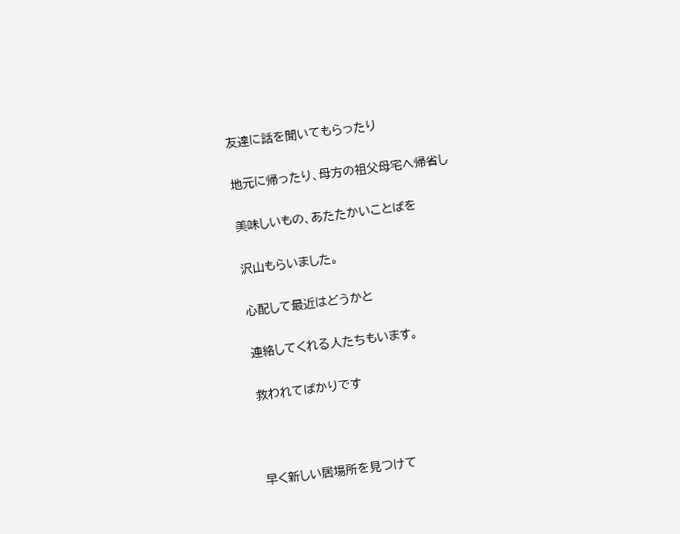友達に話を聞いてもらったり

地元に帰ったり、母方の祖父母宅へ帰省し

美味しいもの、あたたかいことばを

沢山もらいました。

心配して最近はどうかと

連絡してくれる人たちもいます。

救われてばかりです



早く新しい居場所を見つけて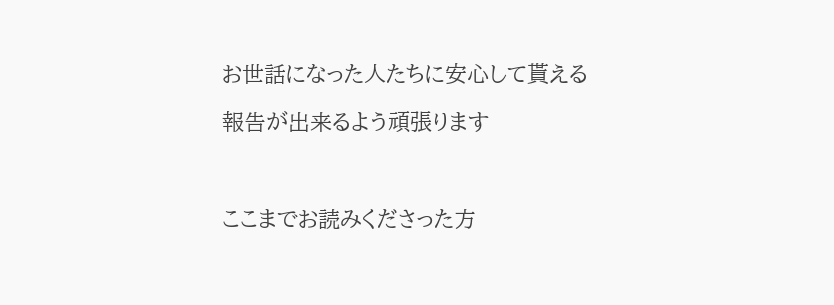お世話になった人たちに安心して貰える

報告が出来るよう頑張ります



ここまでお読みくださった方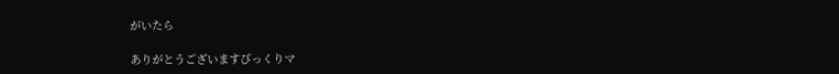がいたら

ありがとうございますびっくりマ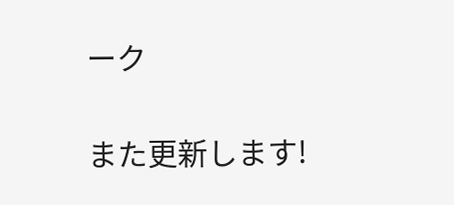ーク

また更新します!